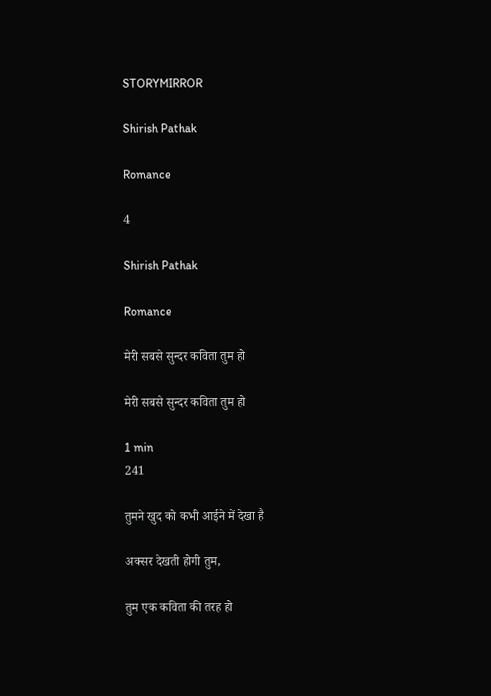STORYMIRROR

Shirish Pathak

Romance

4

Shirish Pathak

Romance

मेरी सबसे सुन्दर कविता तुम हो

मेरी सबसे सुन्दर कविता तुम हो

1 min
241

तुमने खुद को कभी आईने में देखा है

अक्सर देखती होगी तुम,

तुम एक कविता की तरह हो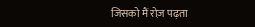जिसको मैं रोज़ पढ़ता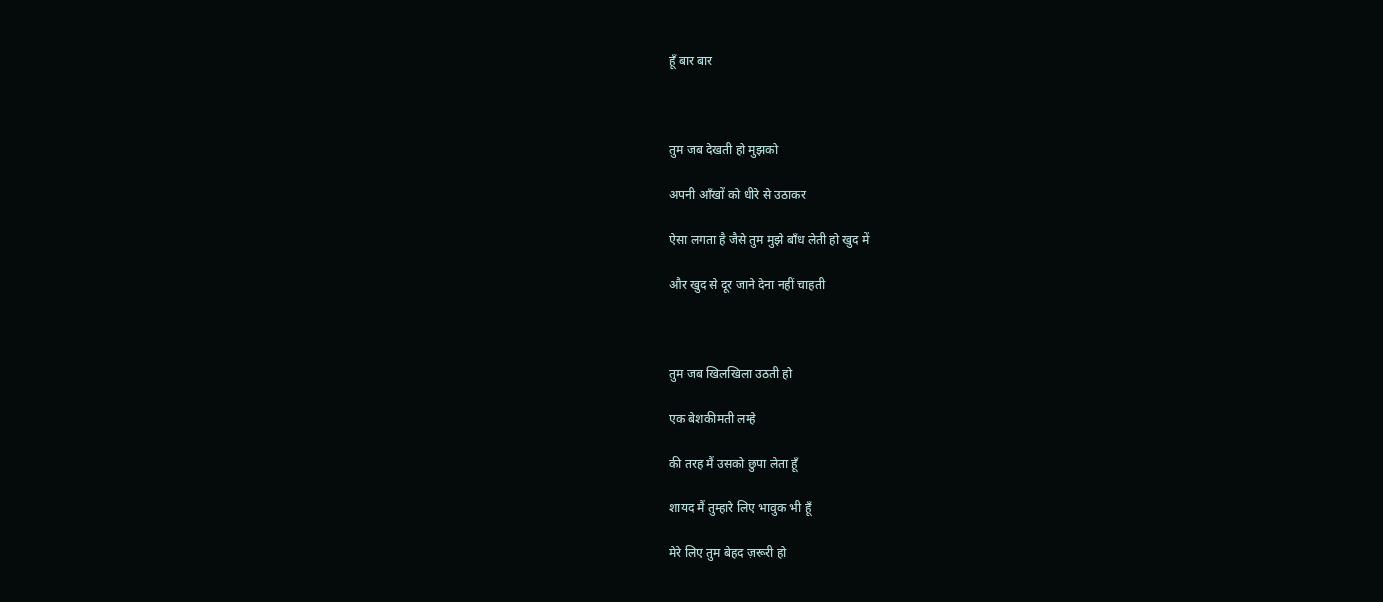हूँ बार बार



तुम जब देखती हो मुझको

अपनी आँखों को धीरे से उठाकर

ऐसा लगता है जैसे तुम मुझे बाँध लेती हो खुद में

और खुद से दूर जाने देना नहीं चाहती



तुम जब खिलखिला उठती हो

एक बेशकीमती लम्हे

की तरह मैं उसको छुपा लेता हूँ

शायद मैं तुम्हारे लिए भावुक भी हूँ

मेरे लिए तुम बेहद ज़रूरी हो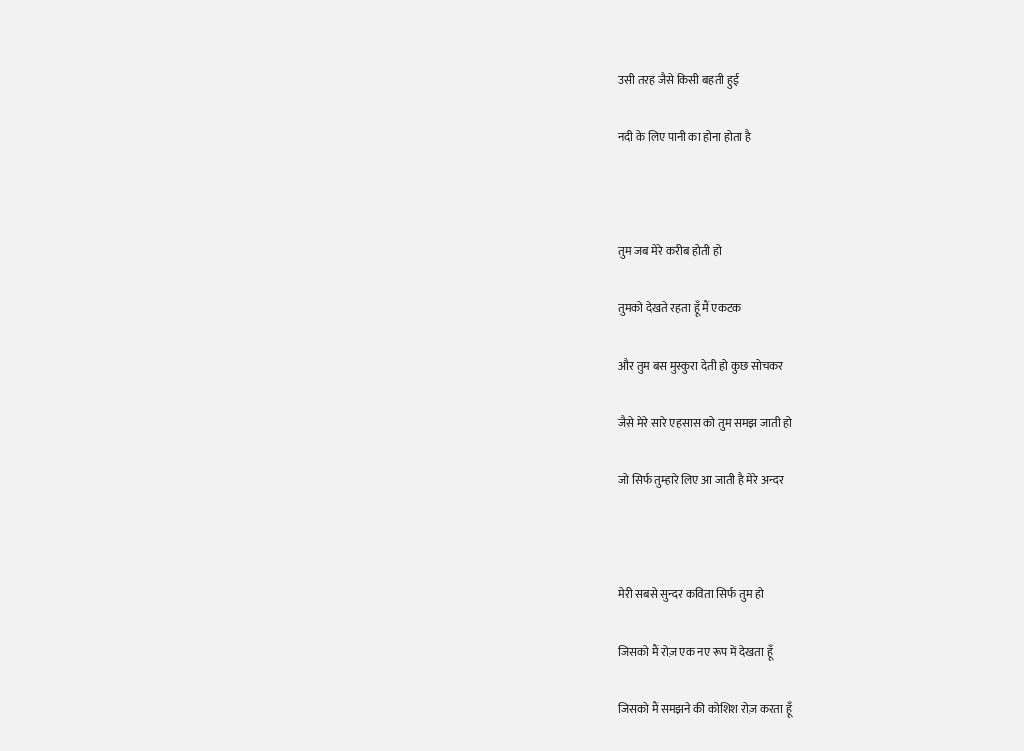उसी तरह जैसे किसी बहती हुई

नदी के लिए पानी का होना होता है



तुम जब मेरे करीब होती हो

तुमको देखते रहता हूँ मैं एकटक

और तुम बस मुस्कुरा देती हो कुछ सोचकर

जैसे मेरे सारे एहसास को तुम समझ जाती हो

जो सिर्फ तुम्हारे लिए आ जाती है मेरे अन्दर



मेरी सबसे सुन्दर कविता सिर्फ तुम हो

जिसको मैं रोज़ एक नए रूप में देखता हूँ

जिसको मैं समझने की कोशिश रोज़ करता हूँ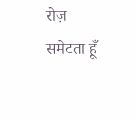रोज़ समेटता हूँ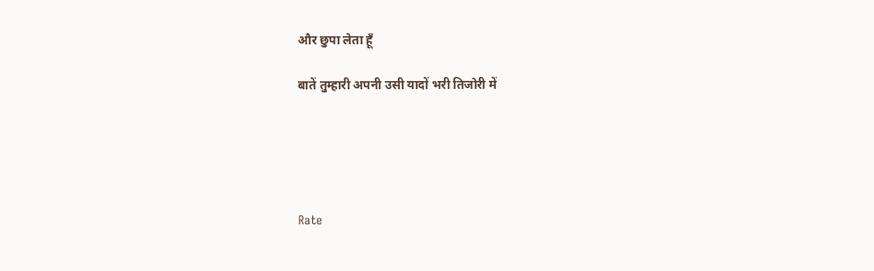और छुपा लेता हूँ

बातें तुम्हारी अपनी उसी यादों भरी तिजोरी में





Rate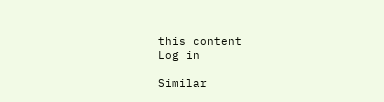this content
Log in

Similar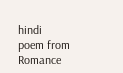hindi poem from Romance